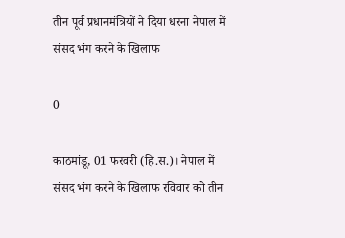तीन पूर्व प्रधानमंत्रियों ने दिया धरना नेपाल में संसद भंग करने के खिलाफ

0

काठमांडू, 01 फरवरी (हि.स.)। नेपाल में संसद भंग करने के खिलाफ रविवार को तीन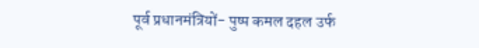पूर्व प्रधानमंत्रियों- पुष्प कमल दहल उर्फ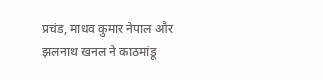प्रचंड, माधव कुमार नेपाल और झलनाथ खनल ने काठमांडू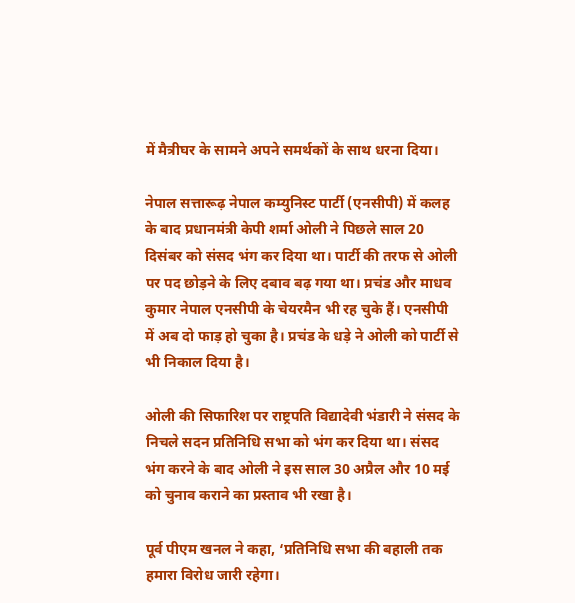में मैत्रीघर के सामने अपने समर्थकों के साथ धरना दिया।

नेपाल सत्तारूढ़ नेपाल कम्युनिस्ट पार्टी (एनसीपी) में कलह के बाद प्रधानमंत्री केपी शर्मा ओली ने पिछले साल 20 दिसंबर को संसद भंग कर दिया था। पार्टी की तरफ से ओली पर पद छोड़ने के लिए दबाव बढ़ गया था। प्रचंड और माधव कुमार नेपाल एनसीपी के चेयरमैन भी रह चुके हैं। एनसीपी में अब दो फाड़ हो चुका है। प्रचंड के धड़े ने ओली को पार्टी से भी निकाल दिया है।

ओली की सिफारिश पर राष्ट्रपति विद्यादेवी भंडारी ने संसद के निचले सदन प्रतिनिधि सभा को भंग कर दिया था। संसद भंग करने के बाद ओली ने इस साल 30 अप्रैल और 10 मई को चुनाव कराने का प्रस्ताव भी रखा है।

पूर्व पीएम खनल ने कहा, ‘प्रतिनिधि सभा की बहाली तक हमारा विरोध जारी रहेगा।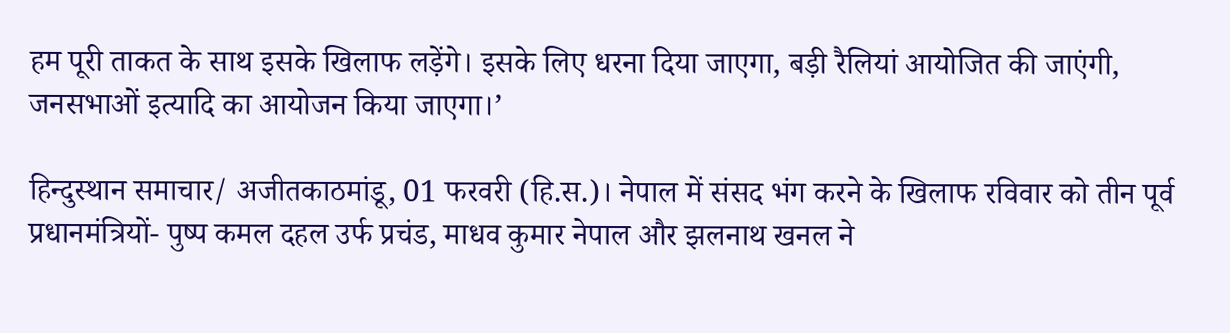हम पूरी ताकत के साथ इसके खिलाफ लड़ेंगे। इसके लिए धरना दिया जाएगा, बड़ी रैलियां आयोजित की जाएंगी, जनसभाओं इत्यादि का आयोजन किया जाएगा।’

हिन्दुस्थान समाचार/ अजीतकाठमांडू, 01 फरवरी (हि.स.)। नेपाल में संसद भंग करने के खिलाफ रविवार को तीन पूर्व प्रधानमंत्रियों- पुष्प कमल दहल उर्फ प्रचंड, माधव कुमार नेपाल और झलनाथ खनल ने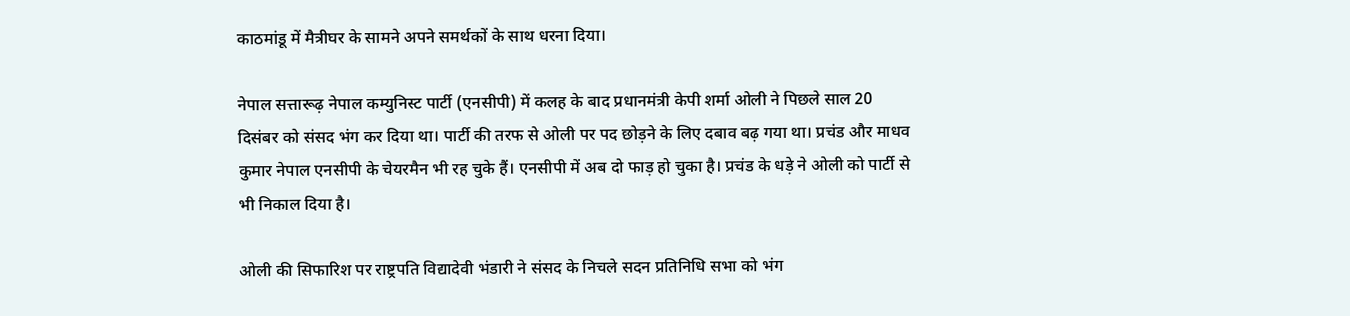काठमांडू में मैत्रीघर के सामने अपने समर्थकों के साथ धरना दिया।

नेपाल सत्तारूढ़ नेपाल कम्युनिस्ट पार्टी (एनसीपी) में कलह के बाद प्रधानमंत्री केपी शर्मा ओली ने पिछले साल 20 दिसंबर को संसद भंग कर दिया था। पार्टी की तरफ से ओली पर पद छोड़ने के लिए दबाव बढ़ गया था। प्रचंड और माधव कुमार नेपाल एनसीपी के चेयरमैन भी रह चुके हैं। एनसीपी में अब दो फाड़ हो चुका है। प्रचंड के धड़े ने ओली को पार्टी से भी निकाल दिया है।

ओली की सिफारिश पर राष्ट्रपति विद्यादेवी भंडारी ने संसद के निचले सदन प्रतिनिधि सभा को भंग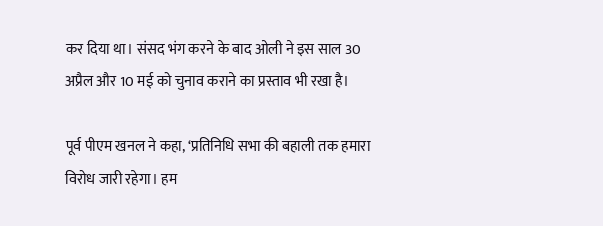कर दिया था। संसद भंग करने के बाद ओली ने इस साल 30 अप्रैल और 10 मई को चुनाव कराने का प्रस्ताव भी रखा है।

पूर्व पीएम खनल ने कहा, ‘प्रतिनिधि सभा की बहाली तक हमारा विरोध जारी रहेगा। हम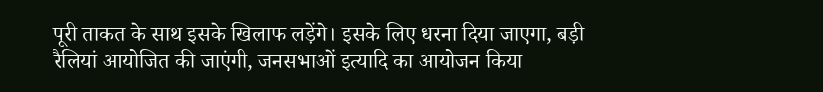पूरी ताकत के साथ इसके खिलाफ लड़ेंगे। इसके लिए धरना दिया जाएगा, बड़ी रैलियां आयोजित की जाएंगी, जनसभाओं इत्यादि का आयोजन किया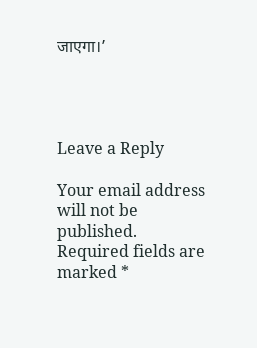जाएगा।’




Leave a Reply

Your email address will not be published. Required fields are marked *